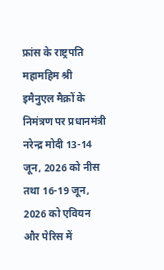फ्रांस के राष्ट्रपति महामहिम श्री इमैनुएल मैक्रों के निमंत्रण पर प्रधानमंत्री नरेन्द्र मोदी 13-14 जून, 2026 को नीस तथा 16-19 जून, 2026 को एवियन और पेरिस में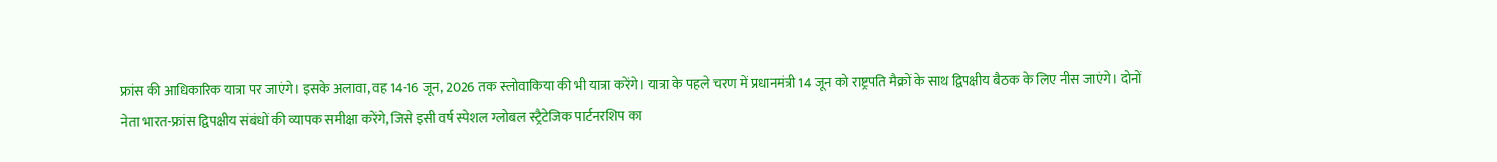फ्रांस की आधिकारिक यात्रा पर जाएंगे। इसके अलावा, वह 14-16 जून, 2026 तक स्लोवाकिया की भी यात्रा करेंगे। यात्रा के पहले चरण में प्रधानमंत्री 14 जून को राष्ट्रपति मैक्रों के साथ द्विपक्षीय बैठक के लिए नीस जाएंगे। दोनों नेता भारत-फ्रांस द्विपक्षीय संबंधों की व्यापक समीक्षा करेंगे, जिसे इसी वर्ष स्पेशल ग्लोबल स्ट्रैटेजिक पार्टनरशिप का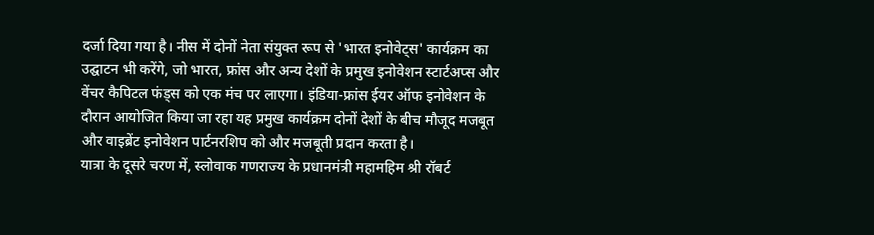दर्जा दिया गया है। नीस में दोनों नेता संयुक्त रूप से 'भारत इनोवेट्स' कार्यक्रम का उद्घाटन भी करेंगे, जो भारत, फ्रांस और अन्य देशों के प्रमुख इनोवेशन स्टार्टअप्स और वेंचर कैपिटल फंड्स को एक मंच पर लाएगा। इंडिया-फ्रांस ईयर ऑफ इनोवेशन के दौरान आयोजित किया जा रहा यह प्रमुख कार्यक्रम दोनों देशों के बीच मौजूद मजबूत और वाइब्रेंट इनोवेशन पार्टनरशिप को और मजबूती प्रदान करता है।
यात्रा के दूसरे चरण में, स्लोवाक गणराज्य के प्रधानमंत्री महामहिम श्री रॉबर्ट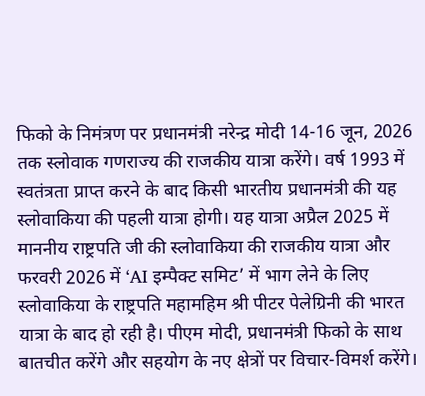फिको के निमंत्रण पर प्रधानमंत्री नरेन्द्र मोदी 14-16 जून, 2026 तक स्लोवाक गणराज्य की राजकीय यात्रा करेंगे। वर्ष 1993 में स्वतंत्रता प्राप्त करने के बाद किसी भारतीय प्रधानमंत्री की यह स्लोवाकिया की पहली यात्रा होगी। यह यात्रा अप्रैल 2025 में माननीय राष्ट्रपति जी की स्लोवाकिया की राजकीय यात्रा और फरवरी 2026 में ‘AI इम्पैक्ट समिट’ में भाग लेने के लिए स्लोवाकिया के राष्ट्रपति महामहिम श्री पीटर पेलेग्रिनी की भारत यात्रा के बाद हो रही है। पीएम मोदी, प्रधानमंत्री फिको के साथ बातचीत करेंगे और सहयोग के नए क्षेत्रों पर विचार-विमर्श करेंगे।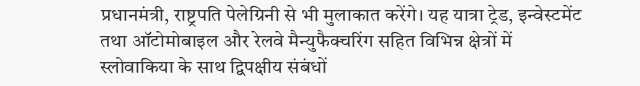प्रधानमंत्री, राष्ट्रपति पेलेग्रिनी से भी मुलाकात करेंगे। यह यात्रा ट्रेड, इन्वेस्टमेंट तथा ऑटोमोबाइल और रेलवे मैन्युफैक्चरिंग सहित विभिन्न क्षेत्रों में स्लोवाकिया के साथ द्विपक्षीय संबंधों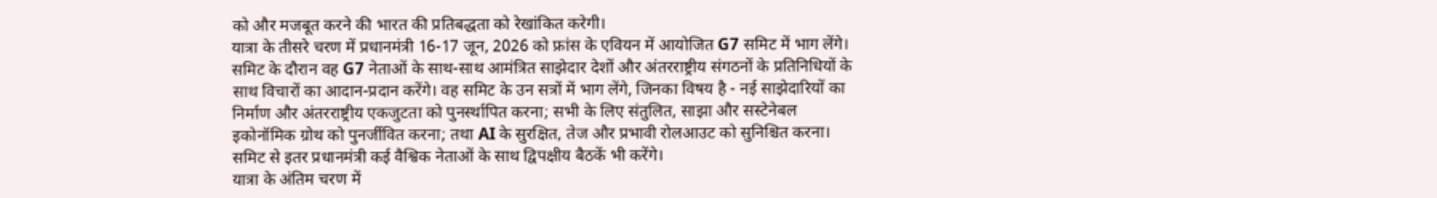को और मजबूत करने की भारत की प्रतिबद्धता को रेखांकित करेगी।
यात्रा के तीसरे चरण में प्रधानमंत्री 16-17 जून, 2026 को फ्रांस के एवियन में आयोजित G7 समिट में भाग लेंगे। समिट के दौरान वह G7 नेताओं के साथ-साथ आमंत्रित साझेदार देशों और अंतरराष्ट्रीय संगठनों के प्रतिनिधियों के साथ विचारों का आदान-प्रदान करेंगे। वह समिट के उन सत्रों में भाग लेंगे, जिनका विषय है - नई साझेदारियों का निर्माण और अंतरराष्ट्रीय एकजुटता को पुनर्स्थापित करना; सभी के लिए संतुलित, साझा और सस्टेनेबल इकोनॉमिक ग्रोथ को पुनर्जीवित करना; तथा AI के सुरक्षित, तेज और प्रभावी रोलआउट को सुनिश्चित करना। समिट से इतर प्रधानमंत्री कई वैश्विक नेताओं के साथ द्विपक्षीय बैठकें भी करेंगे।
यात्रा के अंतिम चरण में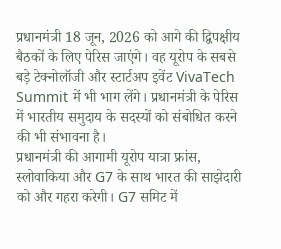प्रधानमंत्री 18 जून, 2026 को आगे की द्विपक्षीय बैठकों के लिए पेरिस जाएंगे। वह यूरोप के सबसे बड़े टेक्नोलॉजी और स्टार्टअप इवेंट VivaTech Summit में भी भाग लेंगे। प्रधानमंत्री के पेरिस में भारतीय समुदाय के सदस्यों को संबोधित करने की भी संभावना है।
प्रधानमंत्री की आगामी यूरोप यात्रा फ्रांस, स्लोवाकिया और G7 के साथ भारत की साझेदारी को और गहरा करेगी। G7 समिट में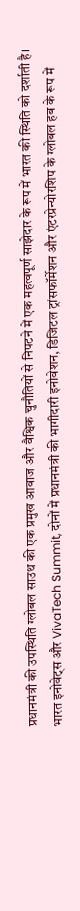प्रधानमंत्री की उपस्थिति ग्लोबल साउथ की एक प्रमुख आवाज और वैश्विक चुनौतियों से निपटने में एक महत्वपूर्ण साझेदार के रूप में भारत की स्थिति को दर्शाती है। भारत इनोवेट्स और VivaTech Summit, दोनों में प्रधानमंत्री की भागीदारी इनोवेशन, डिजिटल ट्रांसफॉर्मेशन और एंटरप्रेन्योरशिप के ग्लोबल हब के रूप में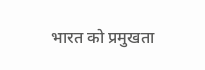भारत को प्रमुखता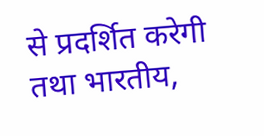से प्रदर्शित करेगी तथा भारतीय,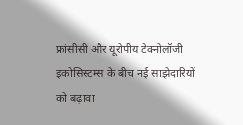फ्रांसीसी और यूरोपीय टेक्नोलॉजी इकोसिस्टम्स के बीच नई साझेदारियों को बढ़ावा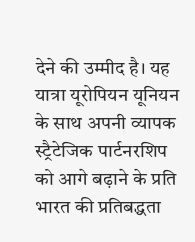देने की उम्मीद है। यह यात्रा यूरोपियन यूनियन के साथ अपनी व्यापक स्ट्रैटेजिक पार्टनरशिप को आगे बढ़ाने के प्रति भारत की प्रतिबद्धता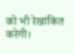को भी रेखांकित करेगी।